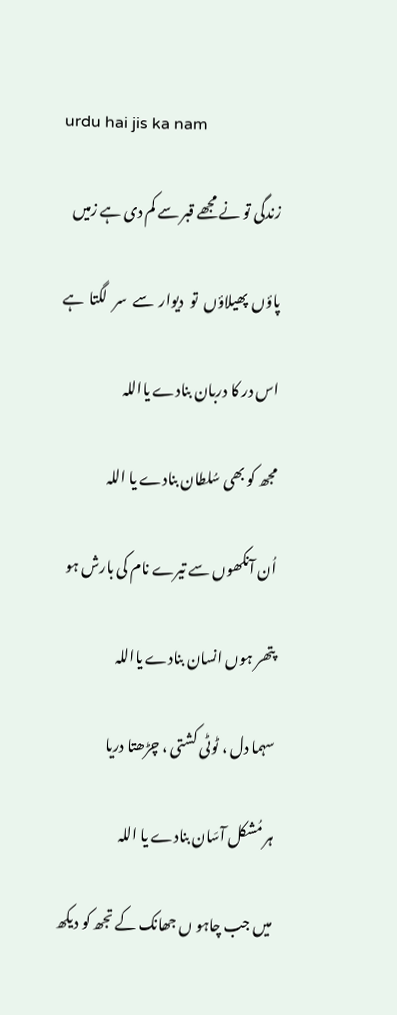urdu hai jis ka nam

زندگی تو نے مجھے قبر سے کم دی ہے زمیں

پاؤں  پھیلاؤں  تو  دیوار  سے  سر  لگتا  ہے

اس در کا دربان بنادے یااللہ

مجھ کو بھی سُلطان بنادے یا اللہ

اُن آنکھوں سے تیرے نام کی بارش ہو

پتھر ہوں انسان بنادے یااللہ

سہما دل ، ٹوٹی کشتی ، چڑھتا دریا

ہر مُشکل آسَان بنادے یا اللہ

میں جب چاہو ں جھانک کے تجھ کو دیکھ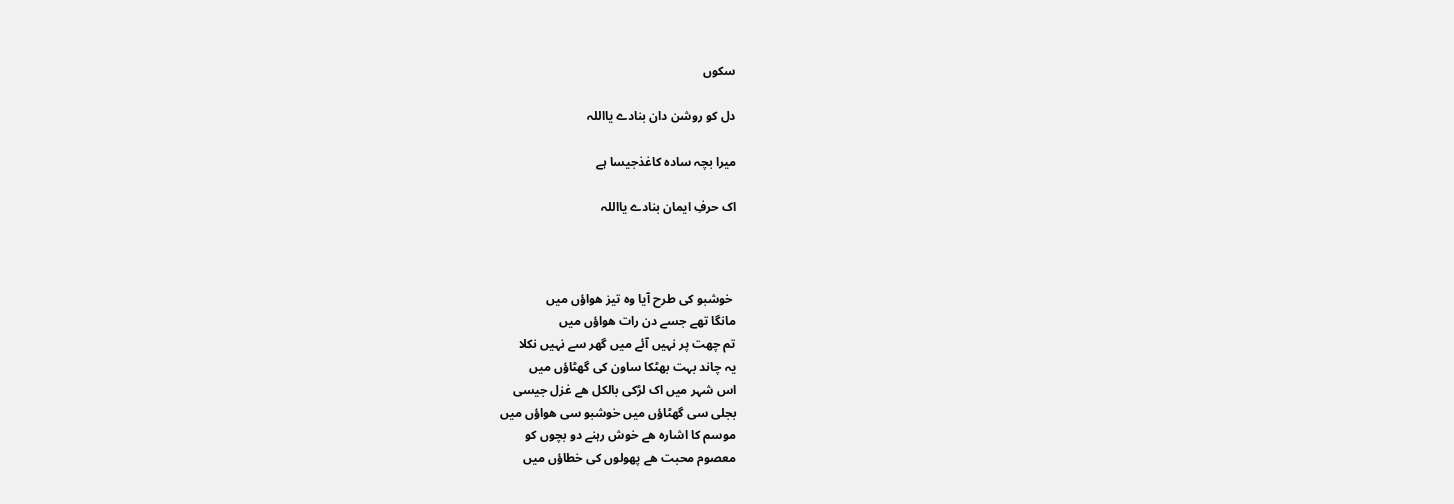سکوں

دل کو روشن دان بنادے یااللہ

میرا بچہ سادہ کاغذجیسا ہے

اک حرفِ ایمان بنادے یااللہ



 خوشبو کی طرح آیا وہ تیز ھواؤں میں
مانگا تھے جسے دن رات ھواؤں میں
تم چھت پر نہیں آئے میں گھر سے نہیں نکلا
یہ چاند بہت بھٹکا ساون کی گھٹاؤں میں
اس شہر میں اک لڑکی بالکل ھے غزل جیسی
بجلی سی گھٹاؤں میں خوشبو سی ھواؤں میں
موسم کا اشارہ ھے خوش رہنے دو بچوں کو
معصوم محبت ھے پھولوں کی خطاؤں میں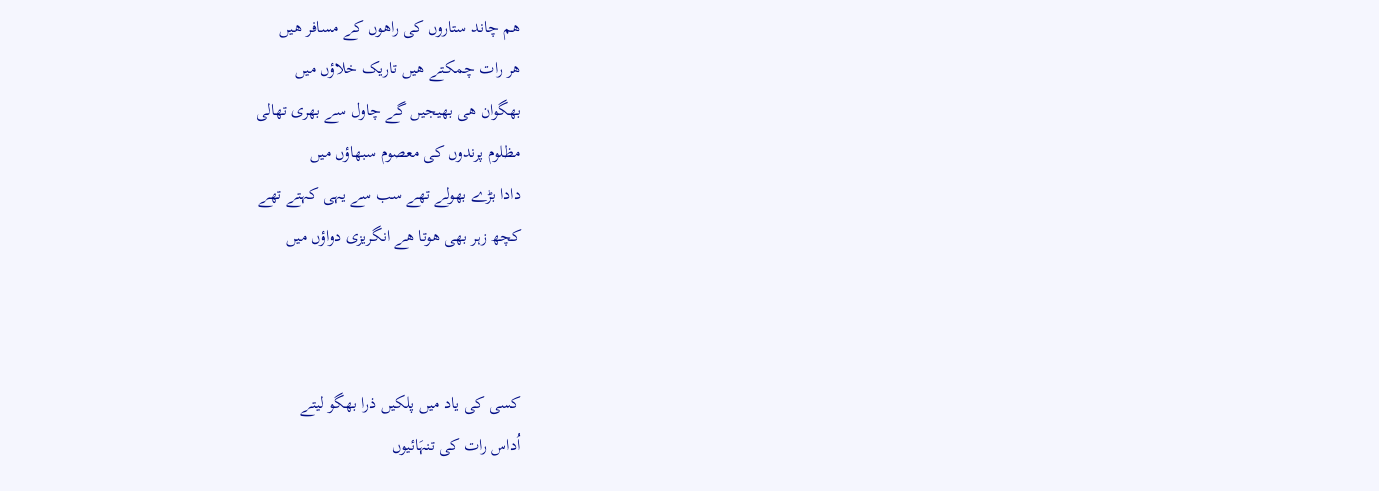ھم چاند ستاروں کی راھوں کے مسافر ھیں
ھر رات چمکتے ھیں تاریک خلاؤں میں
بھگوان ھی بھیجیں گے چاول سے بھری تھالی
مظلوم پرندوں کی معصوم سبھاؤں میں
دادا بڑے بھولے تھے سب سے یہی کہتے تھے
کچھ زہر بھی ھوتا ھے انگریزی دواؤں میں



کسی کی یاد میں پلکیں ذرا بھگو لیتے
اُداس رات کی تنہَائیوں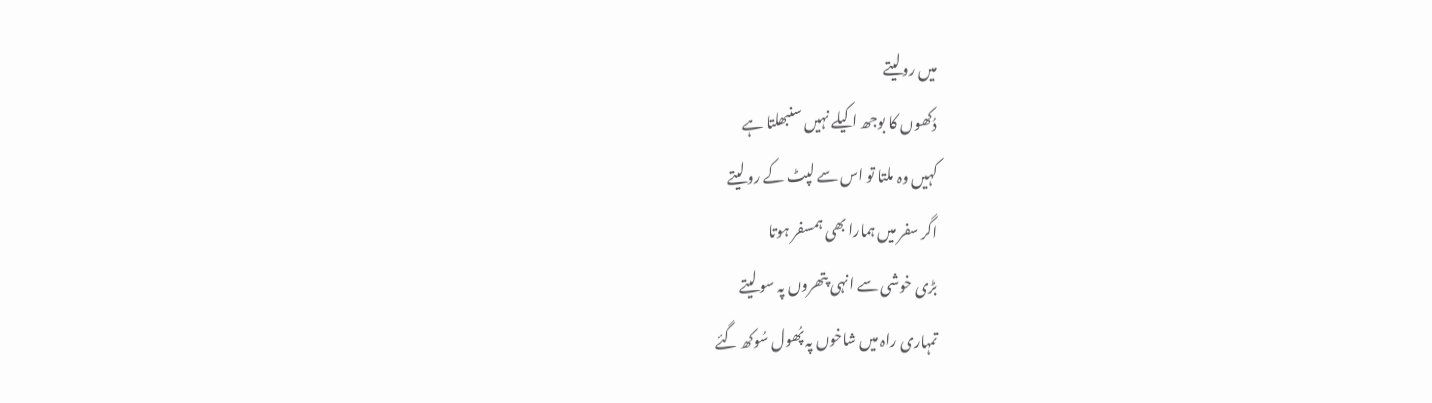میں رولیتے
دُکھوں کا بوجھ اکیلے نہیں سنبھلتا ہے
کہیں وہ ملتا تو اس سے لپٹ کے رو لیتے
اگر سفر میں ہمارا بھی ہمسفر ہوتا
بڑی خوشی سے انہی پتھروں پہ سو لیتے
تمہاری راہ میں شاخوں پہ پُھول سُوکھ گئے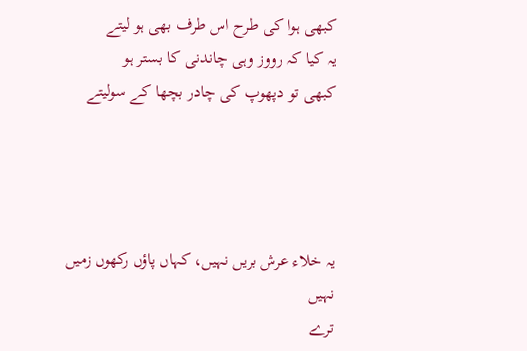کبھی ہوا کی طرح اس طرف بھی ہو لیتے
یہ کیا کہ رووز وہی چاندنی کا بستر ہو
کبھی تو دپھوپ کی چادر بچھا کے سولیتے




یہ خلاء عرش بریں نہیں، کہاں پاؤں رکھوں زمیں نہیں
ترے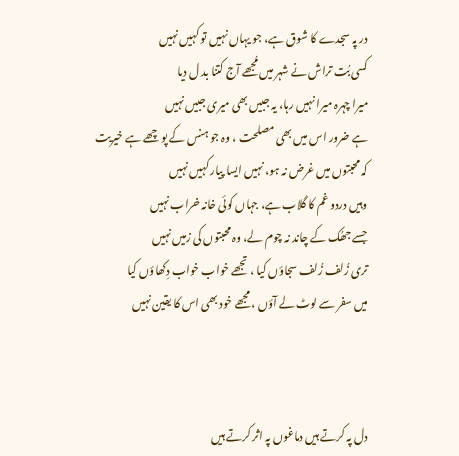در پہ سجدے کا شوق ہے، جو یہاں نہیں تو کہیں نہیں
کسی بُت تراش نے شہر میں مُجھے آج کتنا بد ل دیا
میرا چہرہ میرا نہیں رہا، یہ جبیں بھی میری جبیں نہیں
ہے ضرور اس میں بھی مصلحت ، وہ جو ہنس کے پو چھے ہے خیریت
کہ محبتوں میں غرض نہ ہو، نہیں ایسا پیار کہیں نہیں
وہیں دردو غم کا گلاب ہے، جہاں کوئی خانہ خراب نہیں
جسے جھُک کے چاند نہ چوم لے، وہ محبتوں کی زمیں نہیں
تری زُلف زُلف سجاؤں کیا ، تجھے خواب خواب دِکھاؤں کیا
میں سفر سے لوٹ لے آؤں ، مجھے خود بھی اس کا یقین نہیں



دل پہ کرتے ہیں دماغوں پہ اثر کرتے ہیں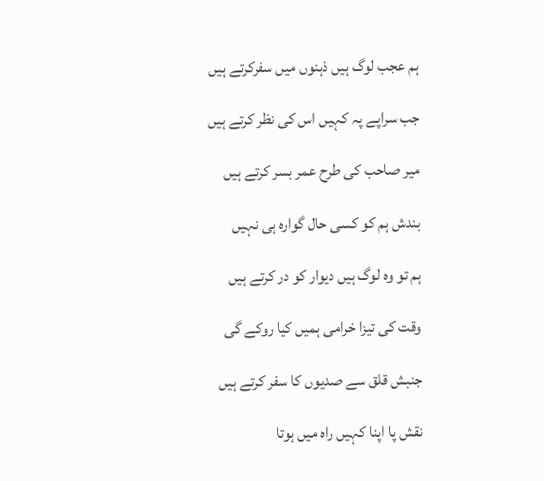ہم عجب لوگ ہیں ذہنوں میں سفرکرتے ہیں

جب سراپے پہ کہیں اس کی نظر کرتے ہیں

میر صاحب کی طرح عمر بسر کرتے ہیں

بندش ہم کو کسی حال گوارہ ہی نہیں

ہم تو وہ لوگ ہیں دیوار کو در کرتے ہیں

وقت کی تیزا خرامی ہمیں کیا روکے گی

جنبش قلق سے صدیوں کا سفر کرتے ہیں

نقش پا اپنا کہیں راہ میں ہوتا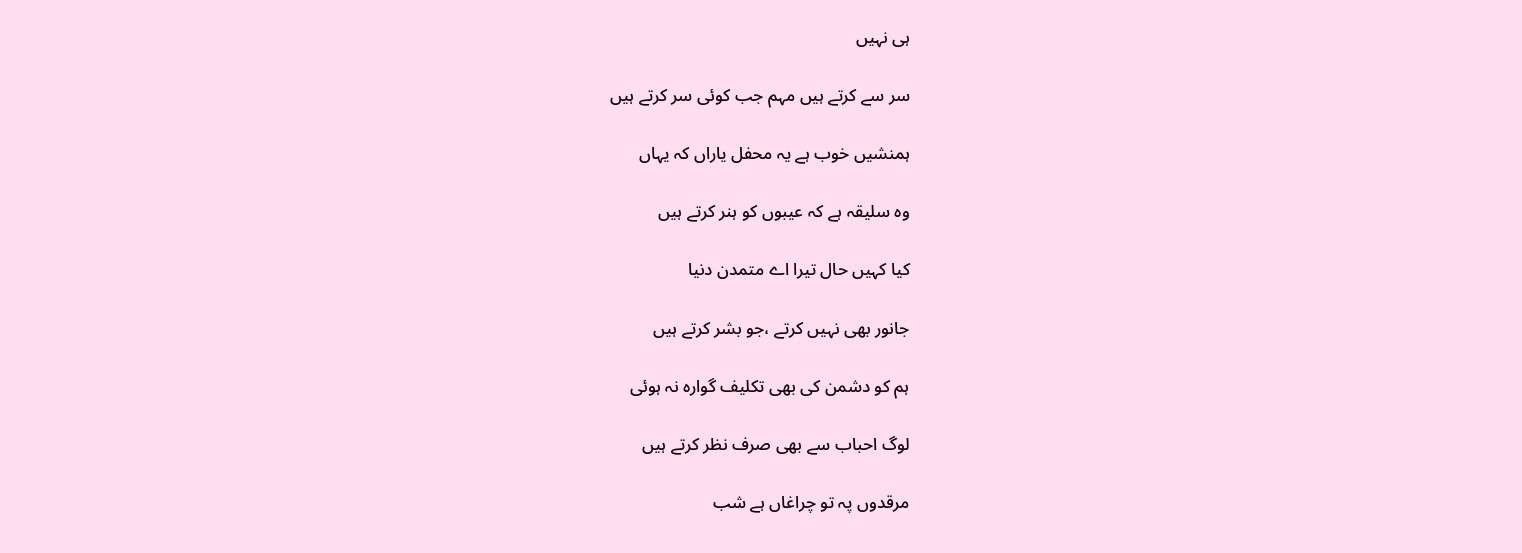ہی نہیں

سر سے کرتے ہیں مہم جب کوئی سر کرتے ہیں

ہمنشیں خوب ہے یہ محفل یاراں کہ یہاں

وہ سلیقہ ہے کہ عیبوں کو ہنر کرتے ہیں

کیا کہیں حال تیرا اے متمدن دنیا

جانور بھی نہیں کرتے ،جو بشر کرتے ہیں

ہم کو دشمن کی بھی تکلیف گوارہ نہ ہوئی

لوگ احباب سے بھی صرف نظر کرتے ہیں

مرقدوں پہ تو چراغاں ہے شب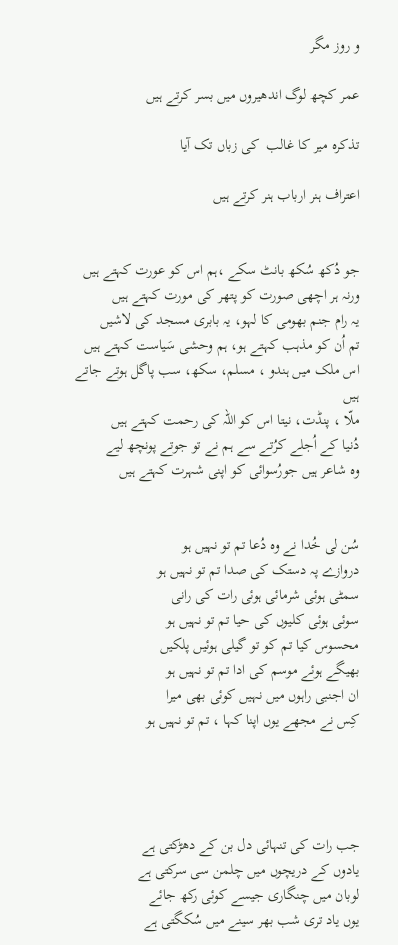و روز مگر

عمر کچھ لوگ اندھیروں میں بسر کرتے ہیں

تذکرہ میر کا غالب  کی زباں تک آیا

اعتراف ہنر ارباب ہنر کرتے ہیں


جو دُکھ سُکھ بانٹ سکے ،ہم اس کو عورت کہتے ہیں
ورنہ ہر اچھی صورت کو پتھر کی مورت کہتے ہیں
یہ رام جنم بھومی کا لہو، یہ بابری مسجد کی لاشیں
تم اُن کو مذہب کہتے ہو، ہم وحشی سَیاست کہتے ہیں
اس ملک میں ہندو ، مسلم، سکھ، سب پاگل ہوتے جاتے ہیں
ملّا ، پنڈت، نیتا اس کو اللہ کی رحمت کہتے ہیں
دُنیا کے اُجلے کرُتے سے ہم نے تو جوتے پونچھ لیے
وہ شاعر ہیں جورُسوائی کو اپنی شہرت کہتے ہیں


سُن لی خُدا نے وہ دُعا تم تو نہیں ہو
دروازے پہ دستک کی صدا تم تو نہیں ہو
سمٹی ہوئی شرمائی ہوئی رات کی رانی
سوئی ہوئی کلیوں کی حیا تم تو نہیں ہو
محسوس کیا تم کو تو گیلی ہوئیں پلکیں
بھیگے ہوئے موسم کی ادا تم تو نہیں ہو
ان اجنبی راہوں میں نہیں کوئی بھی میرا
کِس نے مجھے یوں اپنا کہا ، تم تو نہیں ہو




جب رات کی تنہائی دل بن کے دھڑکتی ہے
یادوں کے دریچوں میں چلمن سی سرکتی ہے
لوبان میں چنگاری جیسے کوئی رکھ جائے
یوں یاد تری شب بھر سینے میں سُکگتی ہے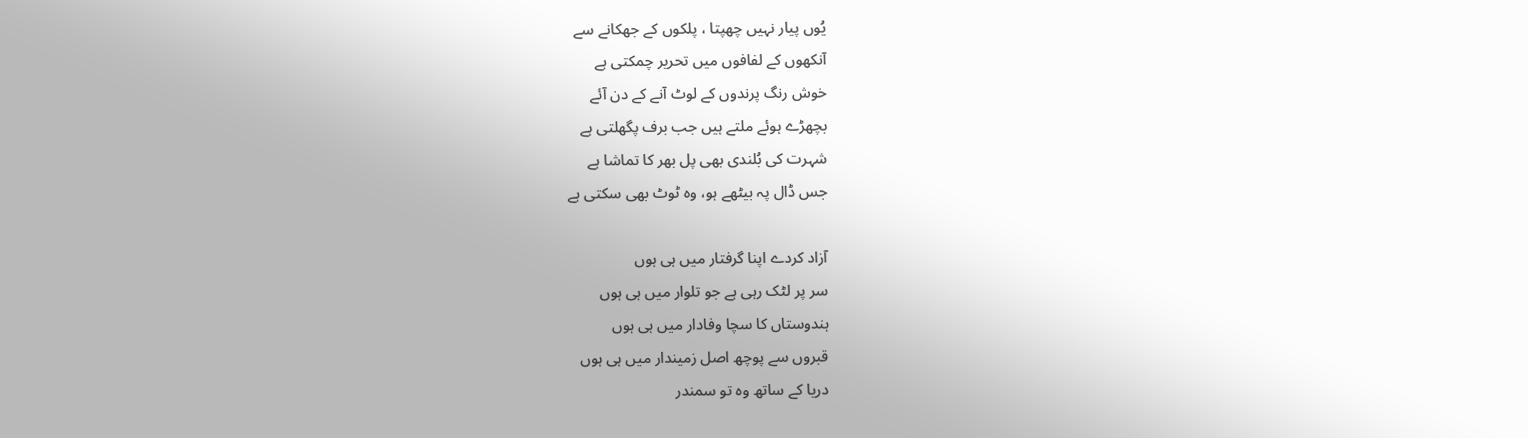یُوں پیار نہیں چھپتا ، پلکوں کے جھکانے سے
آنکھوں کے لفافوں میں تحریر چمکتی ہے
خوش رنگ پرندوں کے لوٹ آنے کے دن آئے
بچھڑے ہوئے ملتے ہیں جب برف پگھلتی ہے
شہرت کی بُلندی بھی پل بھر کا تماشا ہے
جس ڈال پہ بیٹھے ہو، وہ ٹوٹ بھی سکتی ہے

آزاد کردے اپنا گرفتار میں ہی ہوں
سر پر لٹک رہی ہے جو تلوار میں ہی ہوں
ہندوستاں کا سچا وفادار میں ہی ہوں
قبروں سے پوچھ اصل زمیندار میں ہی ہوں
دریا کے ساتھ وہ تو سمندر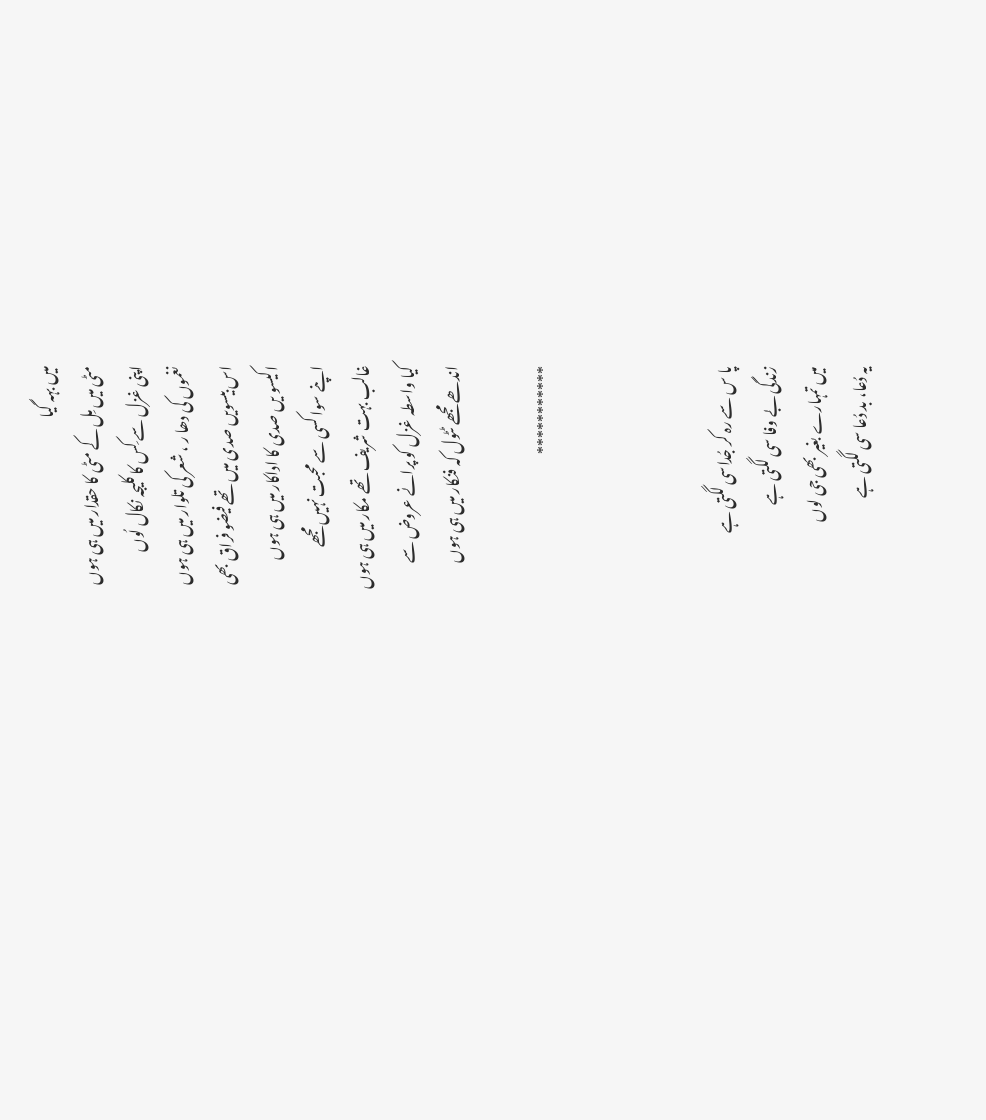میں بہہ گیا
مٹی میں مِل کے مٹی کا حقدار میں ہی ہوں
اپنی غزل سے کِس کا کلیجہ نکال لُوں
نغموں کی دھا ر ، شعر کی تلوار میں ہی ہوں
اس بیسویں صدی میں تھے فیضو فراق بھی
اکیسو یں صدی کا اداکار میں ہی ہوں
اپنے سوا کسی سے محبت نہیں مجھے
غالب بہت شریف تھے مکار میں ہی ہوں
کیا واسطہ غزل کو پرانے عروض سے
اندھے مجھے ٹٹول کہ فنکار میں ہی ہوں

***********



پا س سے رہ کر جُداسی لگتی ہے
زندگی بے وفا سی لگتی ہے
میں تمہارے بغیر بھی جی لوں
یہ دُعا، بد دُعا سی لگتی ہے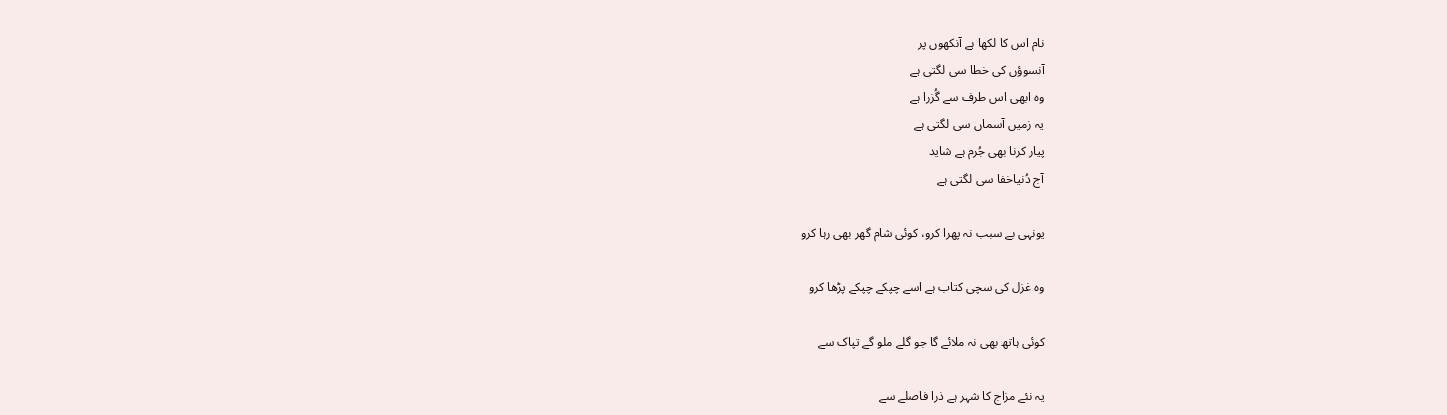نام اس کا لکھا ہے آنکھوں پر
آنسوؤں کی خطا سی لگتی ہے
وہ ابھی اس طرف سے گُزرا ہے
یہ زمیں آسماں سی لگتی ہے
پیار کرنا بھی جُرم ہے شاید
آج دُنیاخفا سی لگتی ہے

یونہی بے سبب نہ پھرا کرو، کوئی شام گھر بھی رہا کرو

وہ غزل کی سچی کتاب ہے اسے چپکے چپکے پڑھا کرو

کوئی ہاتھ بھی نہ ملائے گا جو گلے ملو گے تپاک سے

یہ نئے مزاج کا شہر ہے ذرا فاصلے سے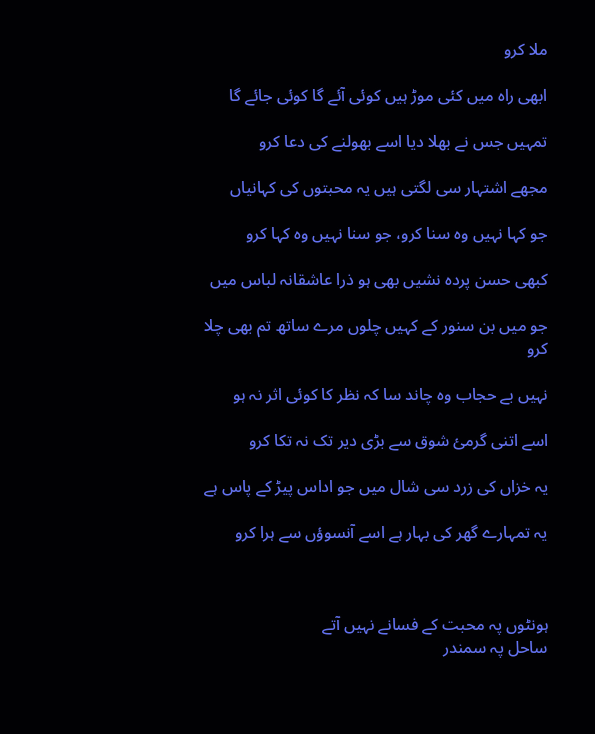ملا کرو

ابھی راہ میں کئی موڑ ہیں کوئی آئے گا کوئی جائے گا

تمہیں جس نے بھلا دیا اسے بھولنے کی دعا کرو

مجھے اشتہار سی لگتی ہیں یہ محبتوں کی کہانیاں

جو کہا نہیں وہ سنا کرو، جو سنا نہیں وہ کہا کرو

کبھی حسن پردہ نشیں بھی ہو ذرا عاشقانہ لباس میں

جو میں بن سنور کے کہیں چلوں مرے ساتھ تم بھی چلا کرو

نہیں بے حجاب وہ چاند سا کہ نظر کا کوئی اثر نہ ہو

اسے اتنی گرمئ شوق سے بڑی دیر تک نہ تکا کرو

یہ خزاں کی زرد سی شال میں جو اداس پیڑ کے پاس ہے

یہ تمہارے گھر کی بہار ہے اسے آنسوؤں سے ہرا کرو



ہونٹوں پہ محبت کے فسانے نہیں آتے
ساحل پہ سمندر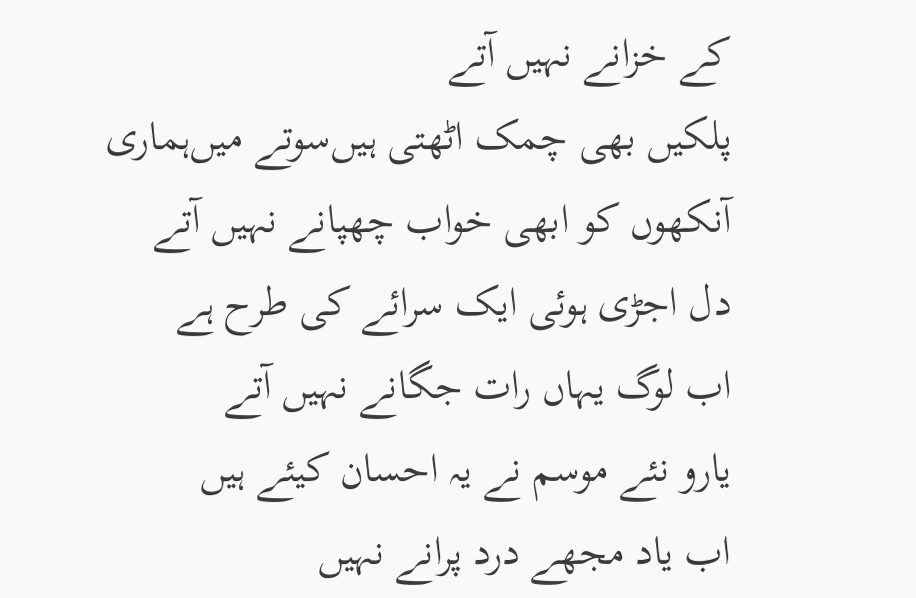کے خزانے نہیں آتے
پلکیں بھی چمک اٹھتی ہیں‌سوتے میں‌ہماری
آنکھوں کو ابھی خواب چھپانے نہیں آتے
دل اجڑی ہوئی ایک سرائے کی طرح ہے
اب لوگ یہاں رات جگانے نہیں آتے
یارو نئے موسم نے یہ احسان کیئے ہیں
اب یاد مجھے درد پرانے نہیں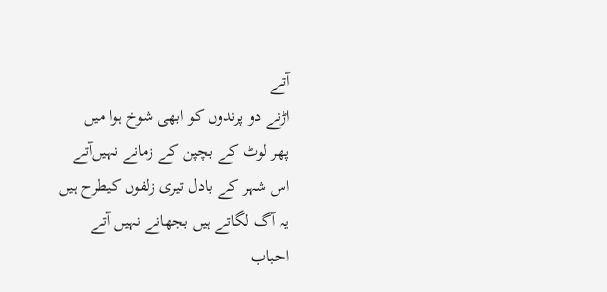آتے
اڑنے دو پرندوں کو ابھی شوخ ہوا میں
پھر لوٹ کے بچپن کے زمانے نہیں‌آتے
اس شہر کے بادل تیری زلفوں کیطرح ہیں
یہ آگ لگاتے ہیں بجھانے نہیں‌ آتے
احباب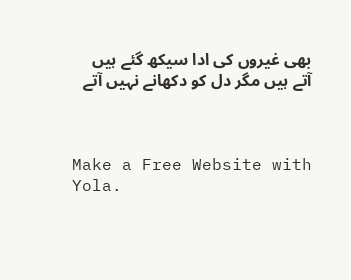بھی غیروں کی ادا سیکھ گئے ہیں
آتے ہیں مگر دل کو دکھانے نہیں آتے



Make a Free Website with Yola.